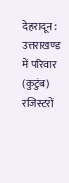देहरादून : उत्तराखण्ड में परिवार (कुटुंब) रजिस्टरों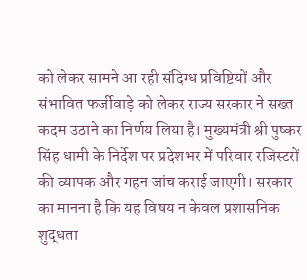को लेकर सामने आ रही संदिग्ध प्रविष्टियों और संभावित फर्जीवाड़े को लेकर राज्य सरकार ने सख्त कदम उठाने का निर्णय लिया है। मुख्यमंत्री श्री पुष्कर सिंह धामी के निर्देश पर प्रदेशभर में परिवार रजिस्टरों की व्यापक और गहन जांच कराई जाएगी। सरकार का मानना है कि यह विषय न केवल प्रशासनिक शुद्धता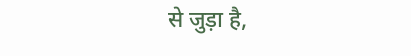से जुड़ा है,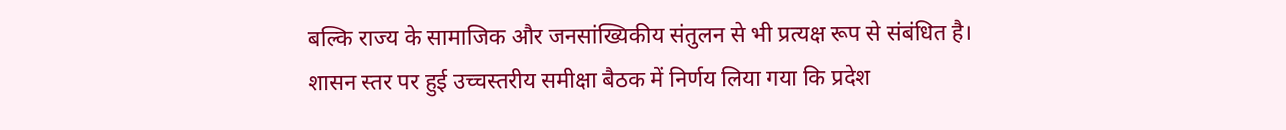बल्कि राज्य के सामाजिक और जनसांख्यिकीय संतुलन से भी प्रत्यक्ष रूप से संबंधित है।
शासन स्तर पर हुई उच्चस्तरीय समीक्षा बैठक में निर्णय लिया गया कि प्रदेश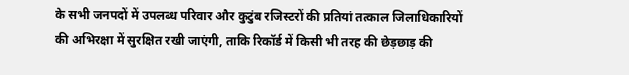के सभी जनपदों में उपलब्ध परिवार और कुटुंब रजिस्टरों की प्रतियां तत्काल जिलाधिकारियों की अभिरक्षा में सुरक्षित रखी जाएंगी, ताकि रिकॉर्ड में किसी भी तरह की छेड़छाड़ की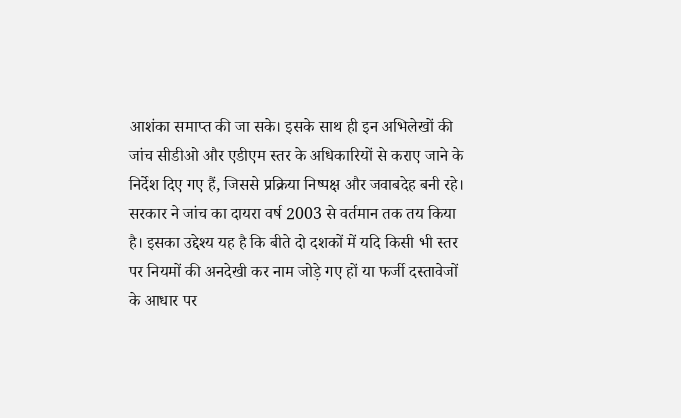आशंका समाप्त की जा सके। इसके साथ ही इन अभिलेखों की जांच सीडीओ और एडीएम स्तर के अधिकारियों से कराए जाने के निर्देश दिए गए हैं, जिससे प्रक्रिया निष्पक्ष और जवाबदेह बनी रहे।
सरकार ने जांच का दायरा वर्ष 2003 से वर्तमान तक तय किया है। इसका उद्देश्य यह है कि बीते दो दशकों में यदि किसी भी स्तर पर नियमों की अनदेखी कर नाम जोड़े गए हों या फर्जी दस्तावेजों के आधार पर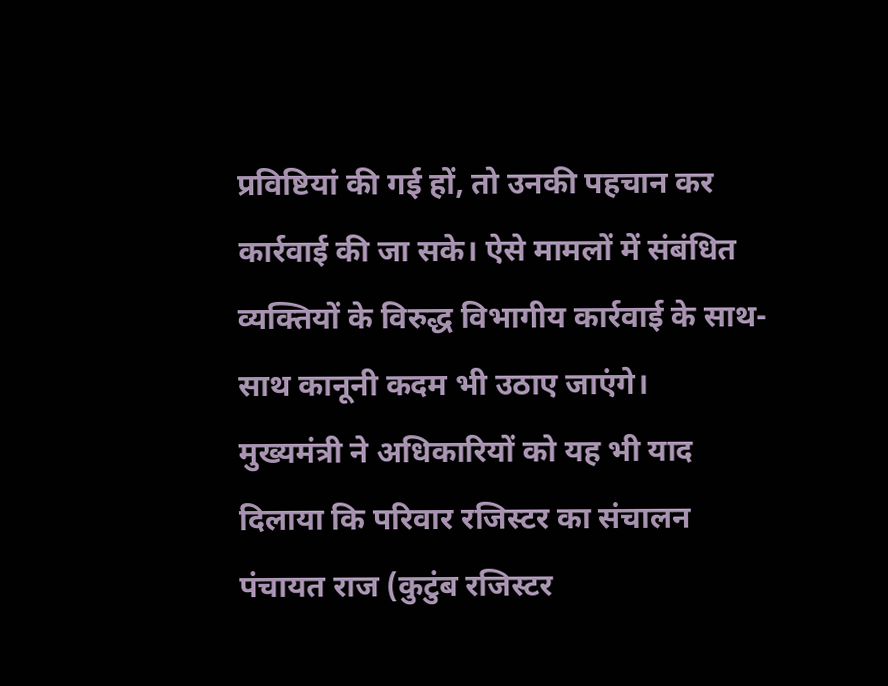प्रविष्टियां की गई हों, तो उनकी पहचान कर कार्रवाई की जा सके। ऐसे मामलों में संबंधित व्यक्तियों के विरुद्ध विभागीय कार्रवाई के साथ-साथ कानूनी कदम भी उठाए जाएंगे।
मुख्यमंत्री ने अधिकारियों को यह भी याद दिलाया कि परिवार रजिस्टर का संचालन पंचायत राज (कुटुंब रजिस्टर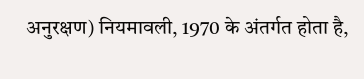अनुरक्षण) नियमावली, 1970 के अंतर्गत होता है,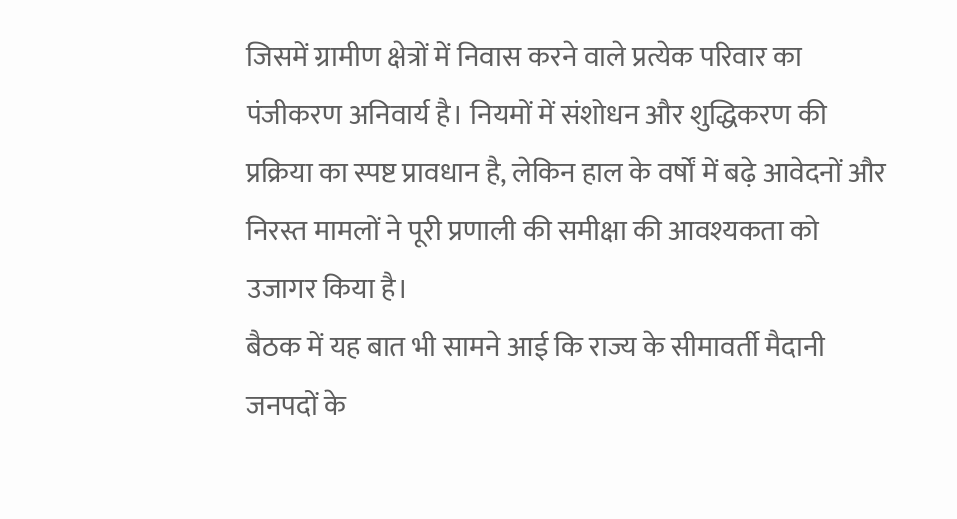जिसमें ग्रामीण क्षेत्रों में निवास करने वाले प्रत्येक परिवार का पंजीकरण अनिवार्य है। नियमों में संशोधन और शुद्धिकरण की प्रक्रिया का स्पष्ट प्रावधान है, लेकिन हाल के वर्षों में बढ़े आवेदनों और निरस्त मामलों ने पूरी प्रणाली की समीक्षा की आवश्यकता को उजागर किया है।
बैठक में यह बात भी सामने आई कि राज्य के सीमावर्ती मैदानी जनपदों के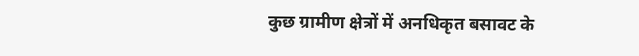कुछ ग्रामीण क्षेत्रों में अनधिकृत बसावट के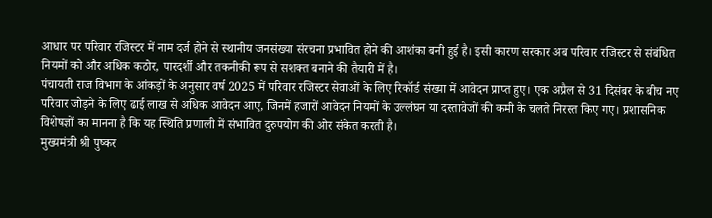आधार पर परिवार रजिस्टर में नाम दर्ज होने से स्थानीय जनसंख्या संरचना प्रभावित होने की आशंका बनी हुई है। इसी कारण सरकार अब परिवार रजिस्टर से संबंधित नियमों को और अधिक कठोर, पारदर्शी और तकनीकी रूप से सशक्त बनाने की तैयारी में है।
पंचायती राज विभाग के आंकड़ों के अनुसार वर्ष 2025 में परिवार रजिस्टर सेवाओं के लिए रिकॉर्ड संख्या में आवेदन प्राप्त हुए। एक अप्रैल से 31 दिसंबर के बीच नए परिवार जोड़ने के लिए ढाई लाख से अधिक आवेदन आए, जिनमें हजारों आवेदन नियमों के उल्लंघन या दस्तावेजों की कमी के चलते निरस्त किए गए। प्रशासनिक विशेषज्ञों का मानना है कि यह स्थिति प्रणाली में संभावित दुरुपयोग की ओर संकेत करती है।
मुख्यमंत्री श्री पुष्कर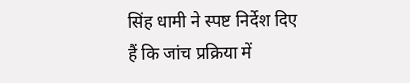सिंह धामी ने स्पष्ट निर्देश दिए हैं कि जांच प्रक्रिया में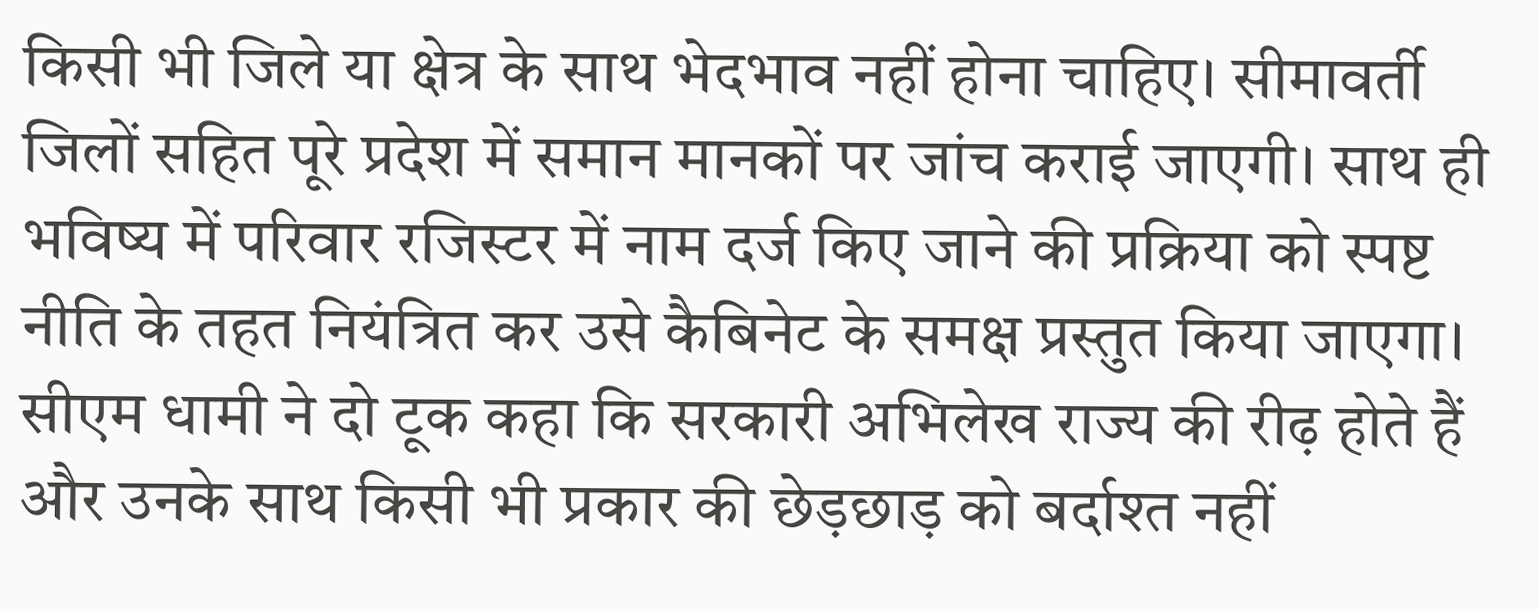किसी भी जिले या क्षेत्र के साथ भेदभाव नहीं होना चाहिए। सीमावर्ती जिलों सहित पूरे प्रदेश में समान मानकों पर जांच कराई जाएगी। साथ ही भविष्य में परिवार रजिस्टर में नाम दर्ज किए जाने की प्रक्रिया को स्पष्ट नीति के तहत नियंत्रित कर उसे कैबिनेट के समक्ष प्रस्तुत किया जाएगा।
सीएम धामी ने दो टूक कहा कि सरकारी अभिलेख राज्य की रीढ़ होते हैं और उनके साथ किसी भी प्रकार की छेड़छाड़ को बर्दाश्त नहीं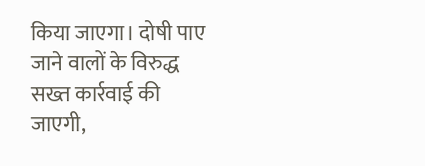किया जाएगा। दोषी पाए जाने वालों के विरुद्ध सख्त कार्रवाई की जाएगी,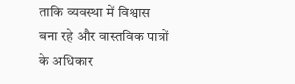ताकि व्यवस्था में विश्वास बना रहे और वास्तविक पात्रों के अधिकार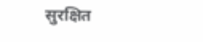सुरक्षित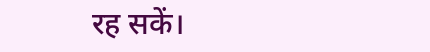रह सकें।